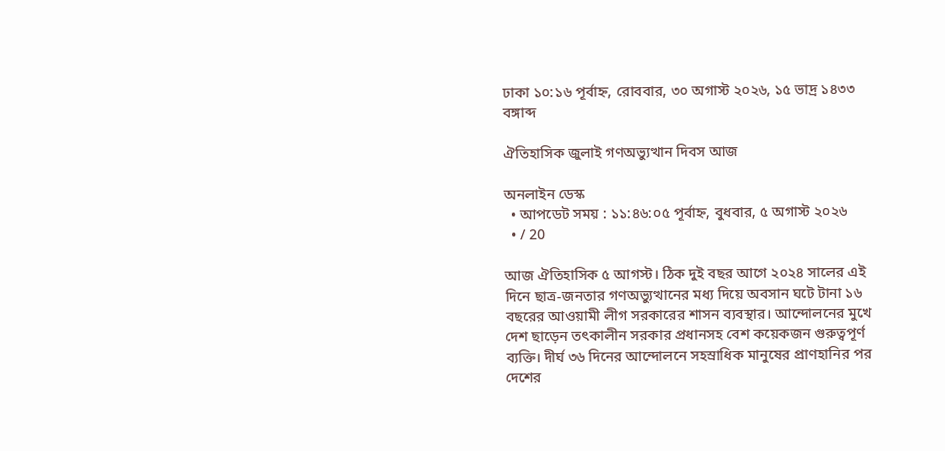ঢাকা ১০:১৬ পূর্বাহ্ন, রোববার, ৩০ অগাস্ট ২০২৬, ১৫ ভাদ্র ১৪৩৩ বঙ্গাব্দ

ঐতিহাসিক জুলাই গণঅভ্যুত্থান দিবস আজ

অনলাইন ডেস্ক
  • আপডেট সময় : ১১:৪৬:০৫ পূর্বাহ্ন, বুধবার, ৫ অগাস্ট ২০২৬
  • / 20

আজ ঐতিহাসিক ৫ আগস্ট। ঠিক দুই বছর আগে ২০২৪ সালের এই দিনে ছাত্র-জনতার গণঅভ্যুত্থানের মধ্য দিয়ে অবসান ঘটে টানা ১৬ বছরের আওয়ামী লীগ সরকারের শাসন ব্যবস্থার। আন্দোলনের মুখে দেশ ছাড়েন তৎকালীন সরকার প্রধানসহ বেশ কয়েকজন গুরুত্বপূর্ণ ব্যক্তি। দীর্ঘ ৩৬ দিনের আন্দোলনে সহস্রাধিক মানুষের প্রাণহানির পর দেশের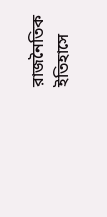রাজনৈতিক ইতিহাসে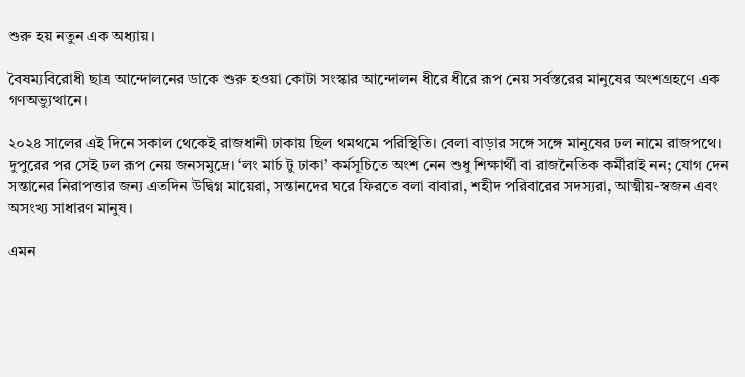শুরু হয় নতুন এক অধ্যায়।

বৈষম্যবিরোধী ছাত্র আন্দোলনের ডাকে শুরু হওয়া কোটা সংস্কার আন্দোলন ধীরে ধীরে রূপ নেয় সর্বস্তরের মানুষের অংশগ্রহণে এক গণঅভ্যুত্থানে।

২০২৪ সালের এই দিনে সকাল থেকেই রাজধানী ঢাকায় ছিল থমথমে পরিস্থিতি। বেলা বাড়ার সঙ্গে সঙ্গে মানুষের ঢল নামে রাজপথে। দুপুরের পর সেই ঢল রূপ নেয় জনসমুদ্রে। ‘লং মার্চ টু ঢাকা’ কর্মসূচিতে অংশ নেন শুধু শিক্ষার্থী বা রাজনৈতিক কর্মীরাই নন; যোগ দেন সন্তানের নিরাপত্তার জন্য এতদিন উদ্বিগ্ন মায়েরা, সন্তানদের ঘরে ফিরতে বলা বাবারা, শহীদ পরিবারের সদস্যরা, আত্মীয়-স্বজন এবং অসংখ্য সাধারণ মানুষ।

এমন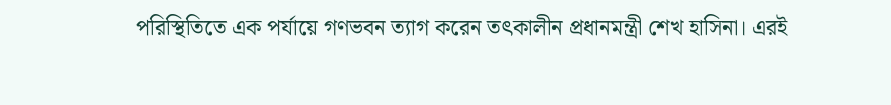পরিস্থিতিতে এক পর্যায়ে গণভবন ত্যাগ করেন তৎকালীন প্রধানমন্ত্রী শেখ হাসিনা। এরই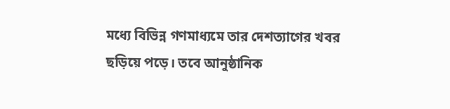মধ্যে বিভিন্ন গণমাধ্যমে তার দেশত্যাগের খবর ছড়িয়ে পড়ে। তবে আনুষ্ঠানিক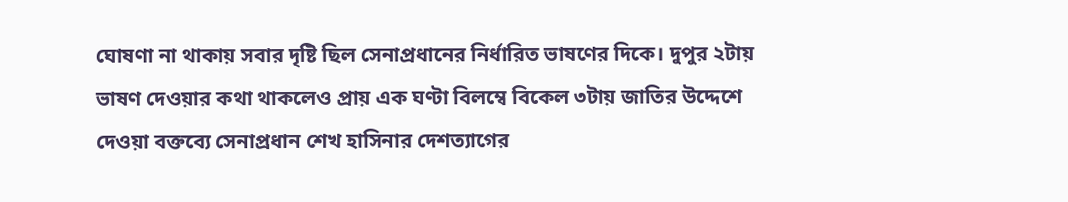ঘোষণা না থাকায় সবার দৃষ্টি ছিল সেনাপ্রধানের নির্ধারিত ভাষণের দিকে। দুপুর ২টায় ভাষণ দেওয়ার কথা থাকলেও প্রায় এক ঘণ্টা বিলম্বে বিকেল ৩টায় জাতির উদ্দেশে দেওয়া বক্তব্যে সেনাপ্রধান শেখ হাসিনার দেশত্যাগের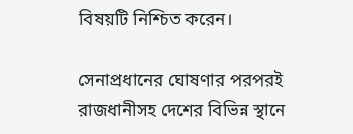বিষয়টি নিশ্চিত করেন।

সেনাপ্রধানের ঘোষণার পরপরই রাজধানীসহ দেশের বিভিন্ন স্থানে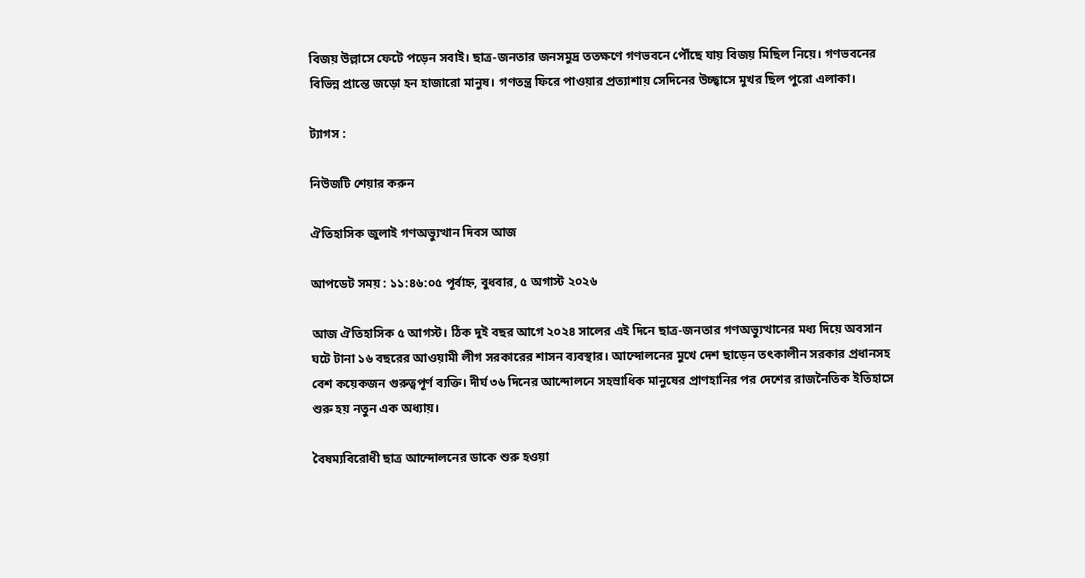বিজয় উল্লাসে ফেটে পড়েন সবাই। ছাত্র-জনতার জনসমুদ্র ততক্ষণে গণভবনে পৌঁছে যায় বিজয় মিছিল নিয়ে। গণভবনের বিভিন্ন প্রান্তে জড়ো হন হাজারো মানুষ। গণতন্ত্র ফিরে পাওয়ার প্রত্যাশায় সেদিনের উচ্ছ্বাসে মুখর ছিল পুরো এলাকা।

ট্যাগস :

নিউজটি শেয়ার করুন

ঐতিহাসিক জুলাই গণঅভ্যুত্থান দিবস আজ

আপডেট সময় : ১১:৪৬:০৫ পূর্বাহ্ন, বুধবার, ৫ অগাস্ট ২০২৬

আজ ঐতিহাসিক ৫ আগস্ট। ঠিক দুই বছর আগে ২০২৪ সালের এই দিনে ছাত্র-জনতার গণঅভ্যুত্থানের মধ্য দিয়ে অবসান ঘটে টানা ১৬ বছরের আওয়ামী লীগ সরকারের শাসন ব্যবস্থার। আন্দোলনের মুখে দেশ ছাড়েন তৎকালীন সরকার প্রধানসহ বেশ কয়েকজন গুরুত্বপূর্ণ ব্যক্তি। দীর্ঘ ৩৬ দিনের আন্দোলনে সহস্রাধিক মানুষের প্রাণহানির পর দেশের রাজনৈতিক ইতিহাসে শুরু হয় নতুন এক অধ্যায়।

বৈষম্যবিরোধী ছাত্র আন্দোলনের ডাকে শুরু হওয়া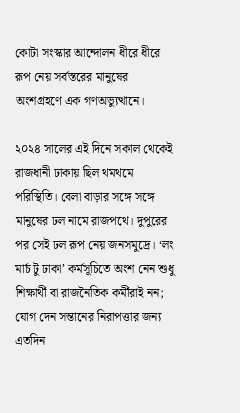কোটা সংস্কার আন্দোলন ধীরে ধীরে রূপ নেয় সর্বস্তরের মানুষের অংশগ্রহণে এক গণঅভ্যুত্থানে।

২০২৪ সালের এই দিনে সকাল থেকেই রাজধানী ঢাকায় ছিল থমথমে পরিস্থিতি। বেলা বাড়ার সঙ্গে সঙ্গে মানুষের ঢল নামে রাজপথে। দুপুরের পর সেই ঢল রূপ নেয় জনসমুদ্রে। ‘লং মার্চ টু ঢাকা’ কর্মসূচিতে অংশ নেন শুধু শিক্ষার্থী বা রাজনৈতিক কর্মীরাই নন; যোগ দেন সন্তানের নিরাপত্তার জন্য এতদিন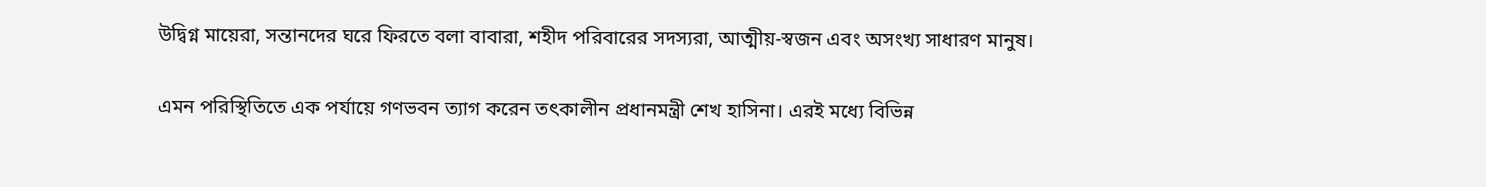উদ্বিগ্ন মায়েরা, সন্তানদের ঘরে ফিরতে বলা বাবারা, শহীদ পরিবারের সদস্যরা, আত্মীয়-স্বজন এবং অসংখ্য সাধারণ মানুষ।

এমন পরিস্থিতিতে এক পর্যায়ে গণভবন ত্যাগ করেন তৎকালীন প্রধানমন্ত্রী শেখ হাসিনা। এরই মধ্যে বিভিন্ন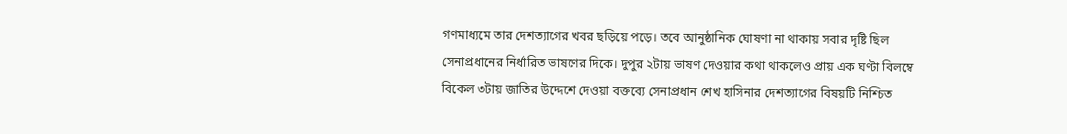গণমাধ্যমে তার দেশত্যাগের খবর ছড়িয়ে পড়ে। তবে আনুষ্ঠানিক ঘোষণা না থাকায় সবার দৃষ্টি ছিল সেনাপ্রধানের নির্ধারিত ভাষণের দিকে। দুপুর ২টায় ভাষণ দেওয়ার কথা থাকলেও প্রায় এক ঘণ্টা বিলম্বে বিকেল ৩টায় জাতির উদ্দেশে দেওয়া বক্তব্যে সেনাপ্রধান শেখ হাসিনার দেশত্যাগের বিষয়টি নিশ্চিত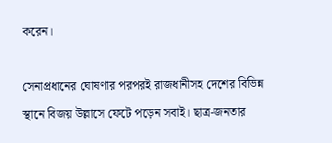করেন।

সেনাপ্রধানের ঘোষণার পরপরই রাজধানীসহ দেশের বিভিন্ন স্থানে বিজয় উল্লাসে ফেটে পড়েন সবাই। ছাত্র-জনতার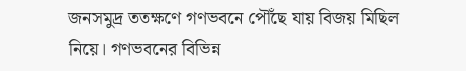জনসমুদ্র ততক্ষণে গণভবনে পৌঁছে যায় বিজয় মিছিল নিয়ে। গণভবনের বিভিন্ন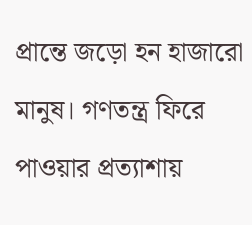প্রান্তে জড়ো হন হাজারো মানুষ। গণতন্ত্র ফিরে পাওয়ার প্রত্যাশায়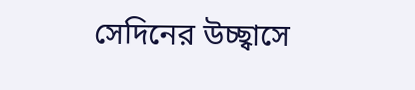সেদিনের উচ্ছ্বাসে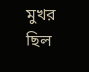মুখর ছিল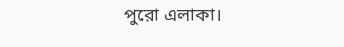পুরো এলাকা।